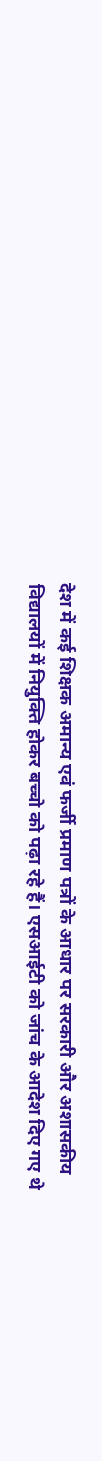देश में कई शिक्षक अमान्य एवं फर्जी प्रमाण पत्रों के आधार पर सरकारी और अशासकीय विद्यालयों में नियुक्ति होकर बच्चो को पढ़ा रहे हैं। एसआईटी को जांच के आदेश दिए गए थे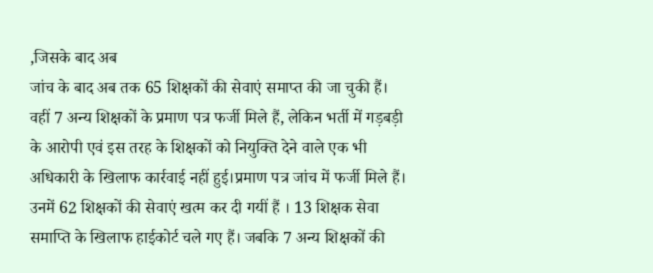,जिसके बाद अब
जांच के बाद अब तक 65 शिक्षकों की सेवाएं समाप्त की जा चुकी हैं। वहीं 7 अन्य शिक्षकों के प्रमाण पत्र फर्जी मिले हैं, लेकिन भर्ती में गड़बड़ी के आरोपी एवं इस तरह के शिक्षकों को नियुक्ति देने वाले एक भी अधिकारी के खिलाफ कार्रवाई नहीं हुई।प्रमाण पत्र जांच में फर्जी मिले हैं। उनमें 62 शिक्षकों की सेवाएं खत्म कर दी गयीं हैं । 13 शिक्षक सेवा समाप्ति के खिलाफ हाईकोर्ट चले गए हैं। जबकि 7 अन्य शिक्षकों की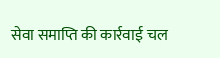सेवा समाप्ति की कार्रवाई चल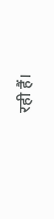रही हैं।